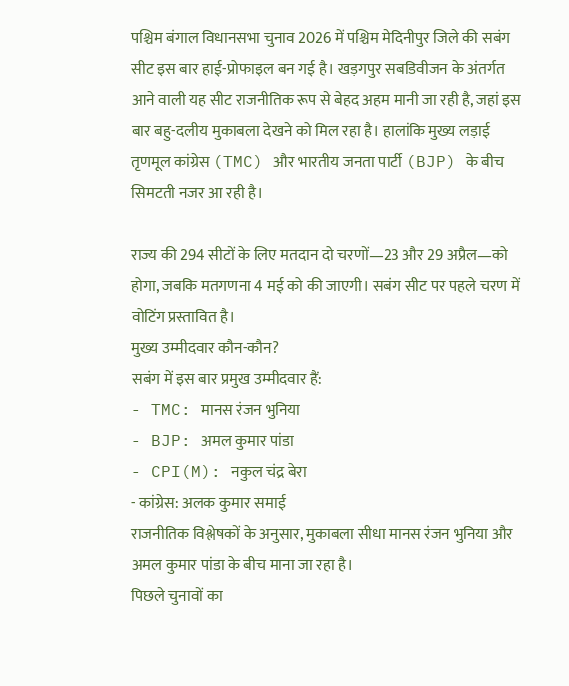पश्चिम बंगाल विधानसभा चुनाव 2026 में पश्चिम मेदिनीपुर जिले की सबंग सीट इस बार हाई-प्रोफाइल बन गई है। खड़गपुर सबडिवीजन के अंतर्गत आने वाली यह सीट राजनीतिक रूप से बेहद अहम मानी जा रही है, जहां इस बार बहु-दलीय मुकाबला देखने को मिल रहा है। हालांकि मुख्य लड़ाई तृणमूल कांग्रेस (TMC) और भारतीय जनता पार्टी (BJP) के बीच सिमटती नजर आ रही है।

राज्य की 294 सीटों के लिए मतदान दो चरणों—23 और 29 अप्रैल—को होगा, जबकि मतगणना 4 मई को की जाएगी। सबंग सीट पर पहले चरण में वोटिंग प्रस्तावित है।
मुख्य उम्मीदवार कौन-कौन?
सबंग में इस बार प्रमुख उम्मीदवार हैं:
- TMC: मानस रंजन भुनिया
- BJP: अमल कुमार पांडा
- CPI(M): नकुल चंद्र बेरा
- कांग्रेस: अलक कुमार समाई
राजनीतिक विश्लेषकों के अनुसार, मुकाबला सीधा मानस रंजन भुनिया और अमल कुमार पांडा के बीच माना जा रहा है।
पिछले चुनावों का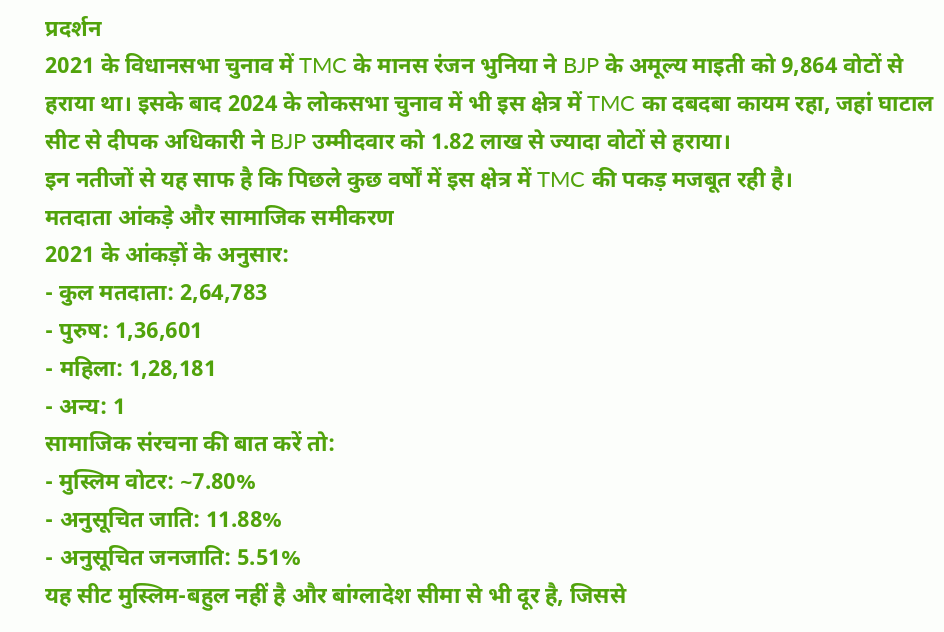प्रदर्शन
2021 के विधानसभा चुनाव में TMC के मानस रंजन भुनिया ने BJP के अमूल्य माइती को 9,864 वोटों से हराया था। इसके बाद 2024 के लोकसभा चुनाव में भी इस क्षेत्र में TMC का दबदबा कायम रहा, जहां घाटाल सीट से दीपक अधिकारी ने BJP उम्मीदवार को 1.82 लाख से ज्यादा वोटों से हराया।
इन नतीजों से यह साफ है कि पिछले कुछ वर्षों में इस क्षेत्र में TMC की पकड़ मजबूत रही है।
मतदाता आंकड़े और सामाजिक समीकरण
2021 के आंकड़ों के अनुसार:
- कुल मतदाता: 2,64,783
- पुरुष: 1,36,601
- महिला: 1,28,181
- अन्य: 1
सामाजिक संरचना की बात करें तो:
- मुस्लिम वोटर: ~7.80%
- अनुसूचित जाति: 11.88%
- अनुसूचित जनजाति: 5.51%
यह सीट मुस्लिम-बहुल नहीं है और बांग्लादेश सीमा से भी दूर है, जिससे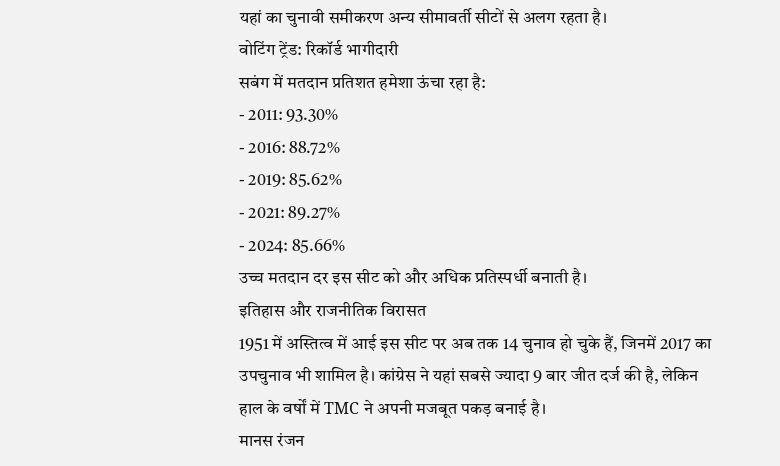यहां का चुनावी समीकरण अन्य सीमावर्ती सीटों से अलग रहता है।
वोटिंग ट्रेंड: रिकॉर्ड भागीदारी
सबंग में मतदान प्रतिशत हमेशा ऊंचा रहा है:
- 2011: 93.30%
- 2016: 88.72%
- 2019: 85.62%
- 2021: 89.27%
- 2024: 85.66%
उच्च मतदान दर इस सीट को और अधिक प्रतिस्पर्धी बनाती है।
इतिहास और राजनीतिक विरासत
1951 में अस्तित्व में आई इस सीट पर अब तक 14 चुनाव हो चुके हैं, जिनमें 2017 का उपचुनाव भी शामिल है। कांग्रेस ने यहां सबसे ज्यादा 9 बार जीत दर्ज की है, लेकिन हाल के वर्षों में TMC ने अपनी मजबूत पकड़ बनाई है।
मानस रंजन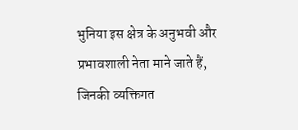भुनिया इस क्षेत्र के अनुभवी और प्रभावशाली नेता माने जाते हैं, जिनकी व्यक्तिगत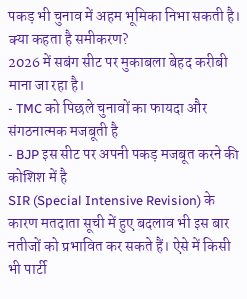पकड़ भी चुनाव में अहम भूमिका निभा सकती है।
क्या कहता है समीकरण?
2026 में सबंग सीट पर मुकाबला बेहद करीबी माना जा रहा है।
- TMC को पिछले चुनावों का फायदा और संगठनात्मक मजबूती है
- BJP इस सीट पर अपनी पकड़ मजबूत करने की कोशिश में है
SIR (Special Intensive Revision) के कारण मतदाता सूची में हुए बदलाव भी इस बार नतीजों को प्रभावित कर सकते हैं। ऐसे में किसी भी पार्टी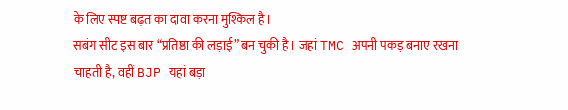के लिए स्पष्ट बढ़त का दावा करना मुश्किल है।
सबंग सीट इस बार “प्रतिष्ठा की लड़ाई” बन चुकी है। जहां TMC अपनी पकड़ बनाए रखना चाहती है, वहीं BJP यहां बड़ा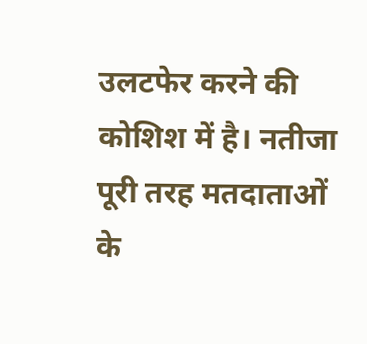उलटफेर करने की कोशिश में है। नतीजा पूरी तरह मतदाताओं के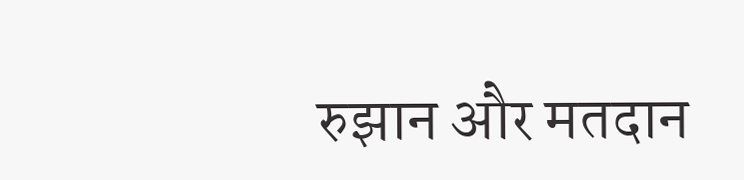रुझान और मतदान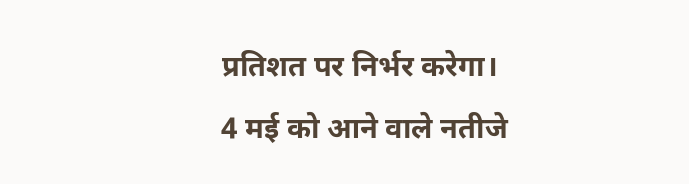प्रतिशत पर निर्भर करेगा।
4 मई को आने वाले नतीजे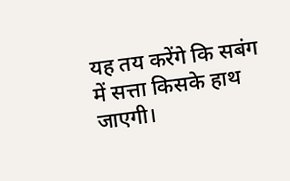यह तय करेंगे कि सबंग में सत्ता किसके हाथ जाएगी।